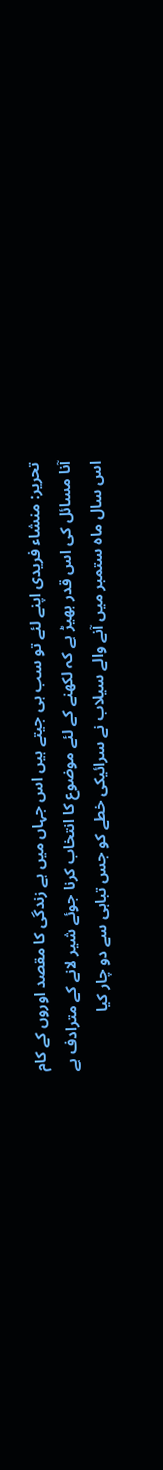تحریر: منشاء فریدی اپنے لئے تو سب ہی جیتے ہیں اس جہاں میں ہے زندگی کا مقصد اوروں کے کام آنا مسائل کی اس قدر بھیڑ ہے کہ لکھنے کے لئے موضوع کا انتخاب کرنا جوئے شیر لانے کے مترادف ہے اس سال ماہ ستمبر میں آنے والے سیلاب نے سرائیکی خطے کو جس تباہی سے دو چار کیا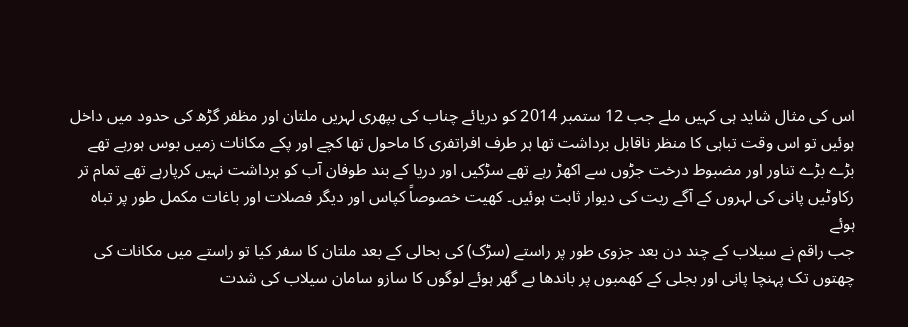اس کی مثال شاید ہی کہیں ملے جب 12 ستمبر 2014 کو دریائے چناب کی بپھری لہریں ملتان اور مظفر گڑھ کی حدود میں داخل ہوئیں تو اس وقت تباہی کا منظر ناقابل برداشت تھا ہر طرف افراتفری کا ماحول تھا کچے اور پکے مکانات زمیں بوس ہورہے تھے بڑے بڑے تناور اور مضبوط درخت جڑوں سے اکھڑ رہے تھے سڑکیں اور دریا کے بند طوفان آب کو برداشت نہیں کرپارہے تھے تمام تر رکاوٹیں پانی کی لہروں کے آگے ریت کی دیوار ثابت ہوئیں۔ کھیت خصوصاً کپاس اور دیگر فصلات اور باغات مکمل طور پر تباہ ہوئے
جب راقم نے سیلاب کے چند دن بعد جزوی طور پر راستے (سڑک) کی بحالی کے بعد ملتان کا سفر کیا تو راستے میں مکانات کی چھتوں تک پہنچا پانی اور بجلی کے کھمبوں پر باندھا بے گھر ہوئے لوگوں کا سازو سامان سیلاب کی شدت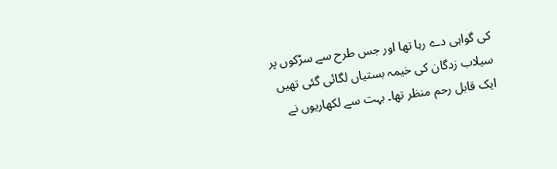کی گواہی دے رہا تھا اور جس طرح سے سڑکوں پر سیلاب زدگان کی خیمہ بستیاں لگائی گئی تھیں ایک قابل رحم منظر تھا۔ بہت سے لکھاریوں نے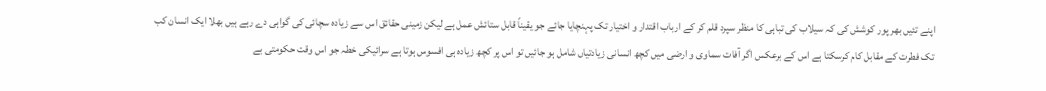اپنے تئیں بھر پور کوشش کی کہ سیلاب کی تباہی کا منظر سپرد قلم کر کے ارباب اقتدار و اختیار تک پہنچایا جائے جو یقیناً قابل ستائش عمل ہے لیکن زمینی حقائق اس سے زیادہ سچائی کی گواہی دے رہے ہیں بھلا ایک انسان کب تک فطرت کے مقابل کام کرسکتا ہے اس کے برعکس اگر آفات سماوی و ارضی میں کچھ انسانی زیادتیاں شامل ہو جائیں تو اس پر کچھ زیادہ ہی افسوس ہوتا ہے سرائیکی خطہ جو اس وقت حکومتی بے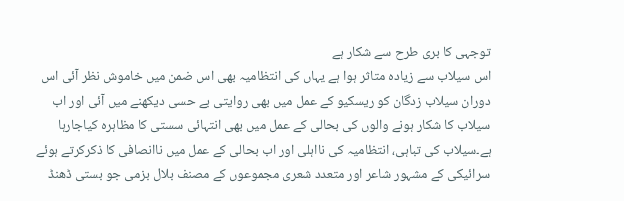توجہی کا بری طرح سے شکار ہے
اس سیلاب سے زیادہ متاثر ہوا ہے یہاں کی انتظامیہ بھی اس ضمن میں خاموش نظر آئی اس دوران سیلاب زدگان کو ریسکیو کے عمل میں بھی روایتی بے حسی دیکھنے میں آئی اور اب سیلاب کا شکار ہونے والوں کی بحالی کے عمل میں بھی انتہائی سستی کا مظاہرہ کیاجارہا ہے۔سیلاب کی تباہی، انتظامیہ کی نااہلی اور اب بحالی کے عمل میں ناانصافی کا ذکرکرتے ہوئے سرائیکی کے مشہور شاعر اور متعدد شعری مجموعوں کے مصنف بلال بزمی جو بستی ڈھنڈ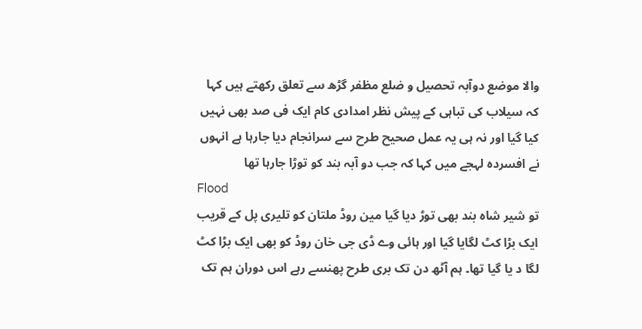والا موضع دوآبہ تحصیل و ضلع مظفر گڑھ سے تعلق رکھتے ہیں کہا کہ سیلاب کی تباہی کے پیش نظر امدادی کام ایک فی صد بھی نہیں کیا گیا اور نہ ہی یہ عمل صحیح طرح سے سرانجام دیا جارہا ہے انہوں نے افسردہ لہجے میں کہا کہ جب دو آبہ بند کو توڑا جارہا تھا
Flood
تو شیر شاہ بند بھی توڑ دیا گیا مین روڈ ملتان کو تلیری پل کے قریب ایک بڑا کٹ لگایا گیا اور ہائی وے ڈی جی خان روڈ کو بھی ایک بڑا کٹ لگا د یا گیا تھا۔ ہم آٹھ دن تک بری طرح پھنسے رہے اس دوران ہم تک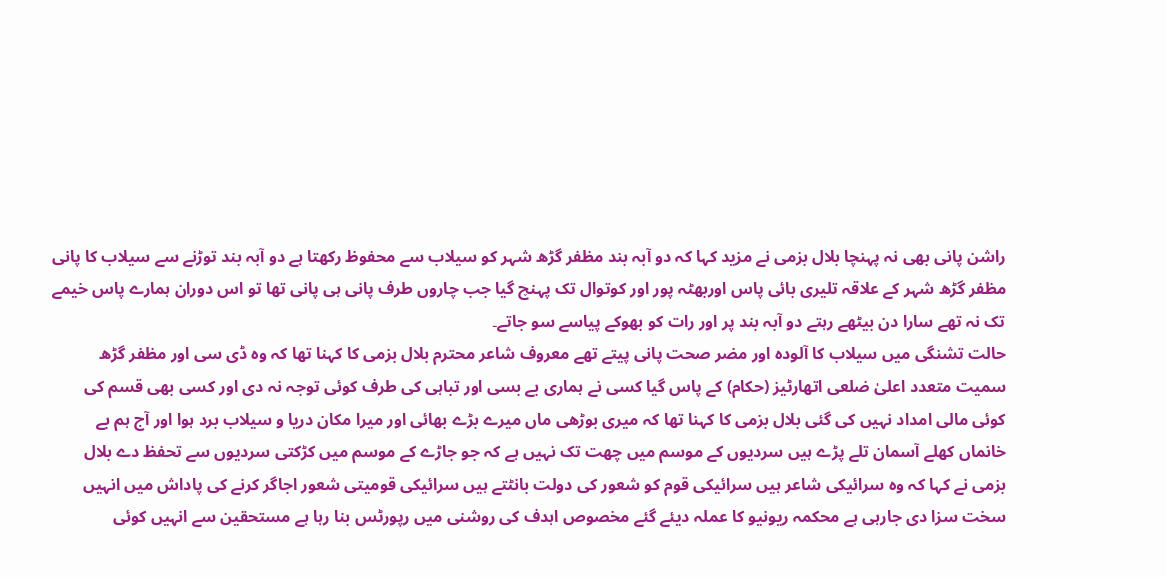راشن پانی بھی نہ پہنچا بلال بزمی نے مزید کہا کہ دو آبہ بند مظفر گڑھ شہر کو سیلاب سے محفوظ رکھتا ہے دو آبہ بند توڑنے سے سیلاب کا پانی مظفر گڑھ شہر کے علاقہ تلیری بائی پاس اوربھٹہ پور اور کوتوال تک پہنچ گیا جب چاروں طرف پانی ہی پانی تھا تو اس دوران ہمارے پاس خیمے تک نہ تھے سارا دن بیٹھے رہتے دو آبہ بند پر اور رات کو بھوکے پیاسے سو جاتے۔
حالت تشنگی میں سیلاب کا آلودہ اور مضر صحت پانی پیتے تھے معروف شاعر محترم بلال بزمی کا کہنا تھا کہ وہ ڈی سی اور مظفر گڑھ سمیت متعدد اعلیٰ ضلعی اتھارٹیز (حکام) کے پاس گیا کسی نے ہماری بے بسی اور تباہی کی طرف کوئی توجہ نہ دی اور کسی بھی قسم کی کوئی مالی امداد نہیں کی گئی بلال بزمی کا کہنا تھا کہ میری بوڑھی ماں میرے بڑے بھائی اور میرا مکان دریا و سیلاب برد ہوا اور آج ہم بے
خانماں کھلے آسمان تلے پڑے ہیں سردیوں کے موسم میں چھت تک نہیں ہے کہ جو جاڑے کے موسم میں کڑکتی سردیوں سے تحفظ دے بلال بزمی نے کہا کہ وہ سرائیکی شاعر ہیں سرائیکی قوم کو شعور کی دولت بانٹتے ہیں سرائیکی قومیتی شعور اجاگر کرنے کی پاداش میں انہیں سخت سزا دی جارہی ہے محکمہ ریونیو کا عملہ دیئے گئے مخصوص اہدف کی روشنی میں رپورٹس بنا رہا ہے مستحقین سے انہیں کوئی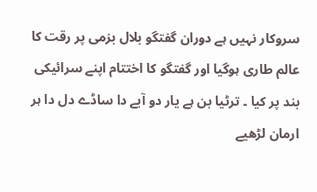سروکار نہیں ہے دوران گفتگو بلال بزمی پر رقت کا عالم طاری ہوگیا اور گفتگو کا اختتام اپنے سرائیکی بند پر کیا ۔ ترٹیا بن ہے یار دو آبے دا ساڈے دل دا ہر ارمان لڑھیے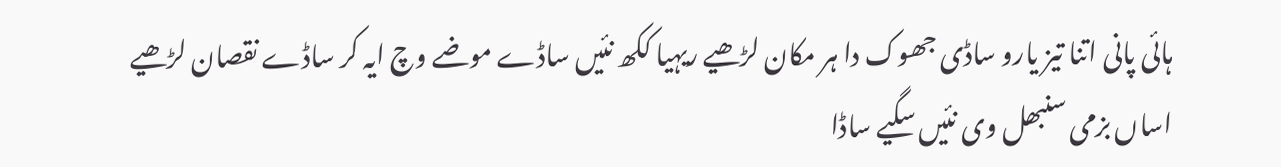ہائی پانی اتنا تیز یارو ساڈی جھوک دا ہر مکان لڑھیے ریہیا ککھ نئیں ساڈے موضے وچ ایہ کر ساڈے نقصان لڑھیے اساں بزمی سنبھل وی نئیں سگیے ساڈا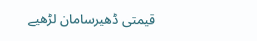قیمتی ڈھیرسامان لڑھیے